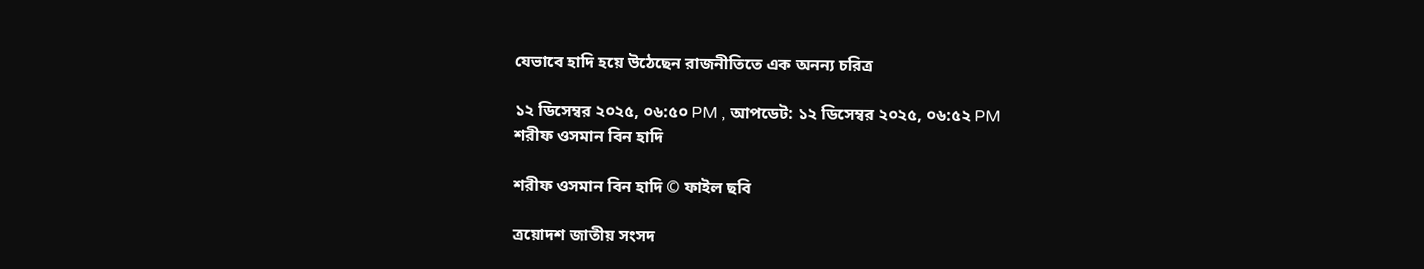যেভাবে হাদি হয়ে উঠেছেন রাজনীতিতে এক অনন্য চরিত্র

১২ ডিসেম্বর ২০২৫, ০৬:৫০ PM , আপডেট: ১২ ডিসেম্বর ২০২৫, ০৬:৫২ PM
শরীফ ওসমান বিন হাদি

শরীফ ওসমান বিন হাদি © ফাইল ছবি

ত্রয়োদশ জাতীয় সংসদ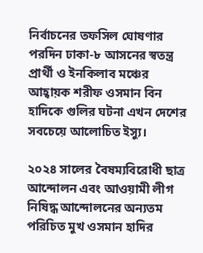নির্বাচনের তফসিল ঘোষণার পরদিন ঢাকা-৮ আসনের স্বতন্ত্র প্রার্থী ও ইনকিলাব মঞ্চের আহ্বায়ক শরীফ ওসমান বিন হাদিকে গুলির ঘটনা এখন দেশের সবচেয়ে আলোচিত ইস্যু।

২০২৪ সালের বৈষম্যবিরোধী ছাত্র আন্দোলন এবং আওয়ামী লীগ নিষিদ্ধ আন্দোলনের অন্যতম পরিচিত মুখ ওসমান হাদির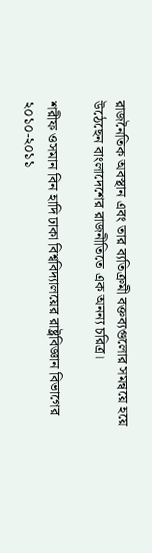রাজনৈতিক অবস্থান এবং তার ব্যতিক্রমী বক্তব্যগুলোর সমন্বয়ে হয়ে উঠেছেন বাংলাদেশের রাজনীতিতে এক অনন্য চরিত্র।

শরীফ ওসমান বিন হাদি ঢাকা বিশ্ববিদ্যালয়ের রাষ্ট্রবিজ্ঞান বিভাগের ২০১০-২০১১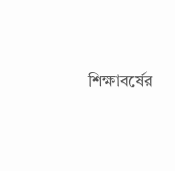শিক্ষাবর্ষের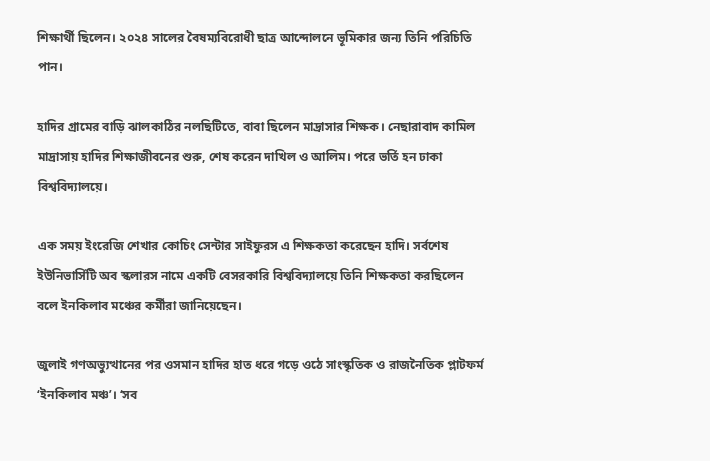শিক্ষার্থী ছিলেন। ২০২৪ সালের বৈষম্যবিরোধী ছাত্র আন্দোলনে ভূমিকার জন্য তিনি পরিচিতি পান।

হাদির গ্রামের বাড়ি ঝালকাঠির নলছিটিতে, বাবা ছিলেন মাদ্রাসার শিক্ষক। নেছারাবাদ কামিল মাদ্রাসায় হাদির শিক্ষাজীবনের শুরু, শেষ করেন দাখিল ও আলিম। পরে ভর্তি হন ঢাকা বিশ্ববিদ্যালয়ে।

এক সময় ইংরেজি শেখার কোচিং সেন্টার সাইফুরস এ শিক্ষকতা করেছেন হাদি। সর্বশেষ ইউনিভার্সিটি অব স্কলারস নামে একটি বেসরকারি বিশ্ববিদ্যালয়ে তিনি শিক্ষকতা করছিলেন বলে ইনকিলাব মঞ্চের কর্মীরা জানিয়েছেন।

জুলাই গণঅভ্যুত্থানের পর ওসমান হাদির হাত ধরে গড়ে ওঠে সাংস্কৃতিক ও রাজনৈতিক প্লাটফর্ম ‘ইনকিলাব মঞ্চ’। ‘সব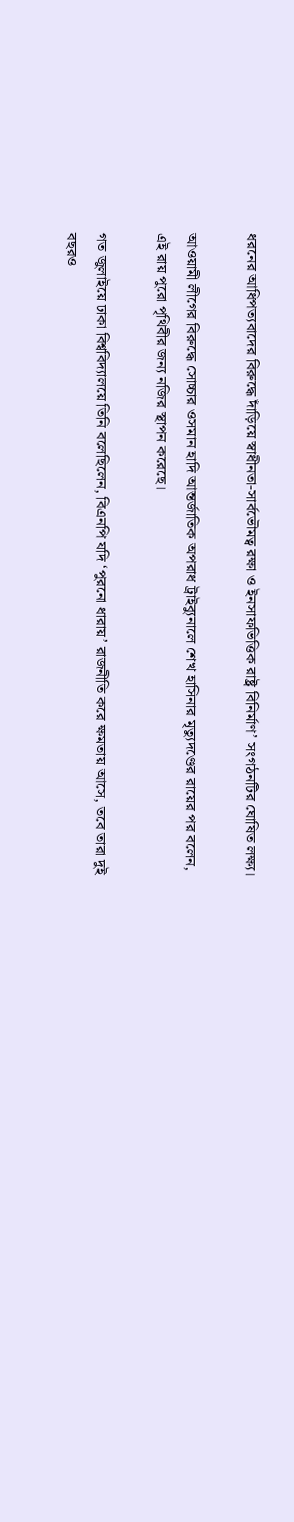ধরনের আধিপত্যবাদের বিরুদ্ধে দাঁড়িয়ে স্বাধীনতা-সার্বভৌমত্ব রক্ষা ও ইনসাফভিত্তিক রাষ্ট্র বিনির্মাণ’ সংগঠনটির ঘোষিত লক্ষ্য।

আওয়ামী লীগের বিরুদ্ধে সোচ্চার ওসমান হাদি আন্তর্জাতিক অপরাধ ট্রাইব্যুনালে শেখ হাসিনার মৃত্যুদণ্ডের রায়ের পর বলেন, এই রায় পুরো পৃথিবীর জন্য নজির স্থাপন করেছে।

গত জুলাইয়ে ঢাকা বিশ্ববিদ্যালয়ে তিনি বলেছিলেন, বিএনপি যদি ‘পুরনো ধারায়’ রাজনীতি করে ক্ষমতায় আসে, তবে তারা দুই বছরও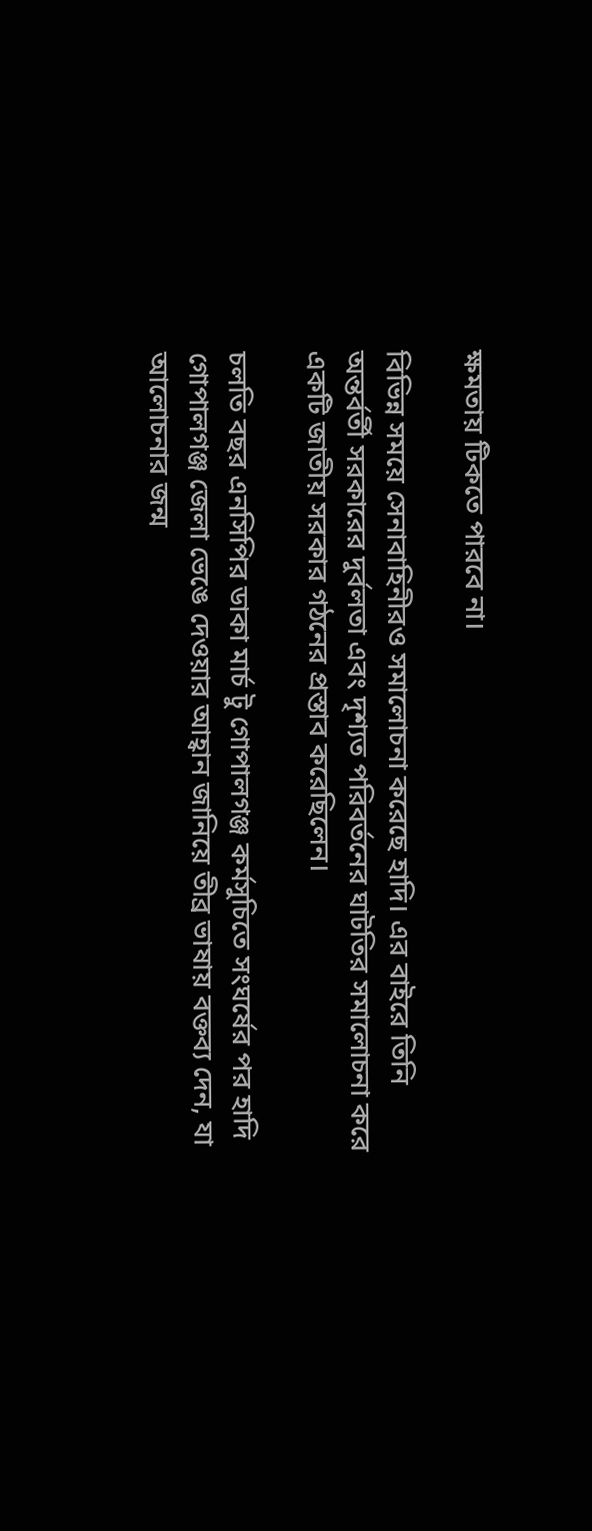ক্ষমতায় টিকতে পারবে না।

বিভিন্ন সময়ে সেনাবাহিনীরও সমালোচনা করেছে হাদি। এর বাইরে তিনি অন্তর্বর্তী সরকারের দুর্বলতা এবং দৃশ্যত পরিবর্তনের ঘাটতির সমালোচনা করে একটি জাতীয় সরকার গঠনের প্রস্তাব করেছিলেন।

চলতি বছর এনসিপির ডাকা মার্চ টু গোপালগঞ্জ কর্মসুচিতে সংঘর্ষের পর হাদি গোপালগঞ্জ জেলা ভেঙে দেওয়ার আহ্বান জানিয়ে তীব্র ভাষায় বক্তব্য দেন, যা আলোচনার জন্ম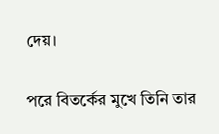দেয়।

পরে বিতর্কের মুখে তিনি তার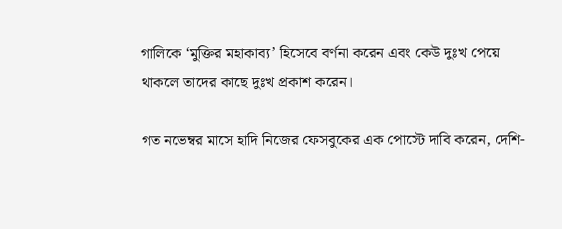গালিকে ‘মুক্তির মহাকাব্য’ হিসেবে বর্ণনা করেন এবং কেউ দুঃখ পেয়ে থাকলে তাদের কাছে দুঃখ প্রকাশ করেন।

গত নভেম্বর মাসে হাদি নিজের ফেসবুকের এক পোস্টে দাবি করেন, দেশি-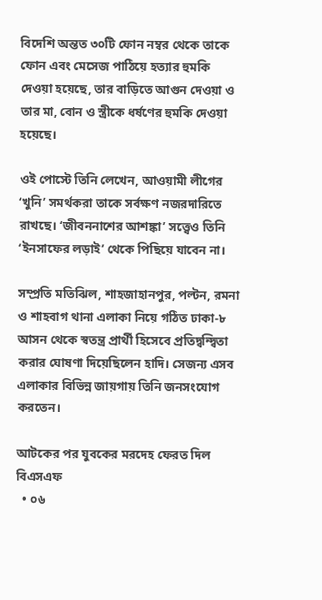বিদেশি অন্তত ৩০টি ফোন নম্বর থেকে তাকে ফোন এবং মেসেজ পাঠিয়ে হত্যার হুমকি দেওয়া হয়েছে, তার বাড়িতে আগুন দেওয়া ও তার মা, বোন ও স্ত্রীকে ধর্ষণের হুমকি দেওয়া হয়েছে।

ওই পোস্টে তিনি লেখেন, আওয়ামী লীগের ‘খুনি’ সমর্থকরা তাকে সর্বক্ষণ নজরদারিতে রাখছে। ‘জীবননাশের আশঙ্কা’ সত্ত্বেও তিনি ‘ইনসাফের লড়াই’ থেকে পিছিয়ে যাবেন না।

সম্প্রতি মতিঝিল, শাহজাহানপুর, পল্টন, রমনা ও শাহবাগ থানা এলাকা নিয়ে গঠিত ঢাকা-৮ আসন থেকে স্বতন্ত্র প্রার্থী হিসেবে প্রতিদ্বন্দ্বিতা করার ঘোষণা দিয়েছিলেন হাদি। সেজন্য এসব এলাকার বিভিন্ন জায়গায় তিনি জনসংযোগ করতেন।

আটকের পর যুবকের মরদেহ ফেরত দিল বিএসএফ
  • ০৬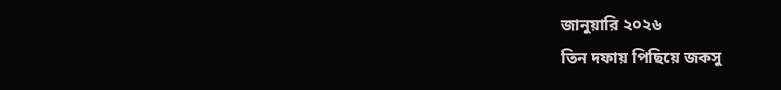জানুয়ারি ২০২৬
তিন দফায় পিছিয়ে জকসু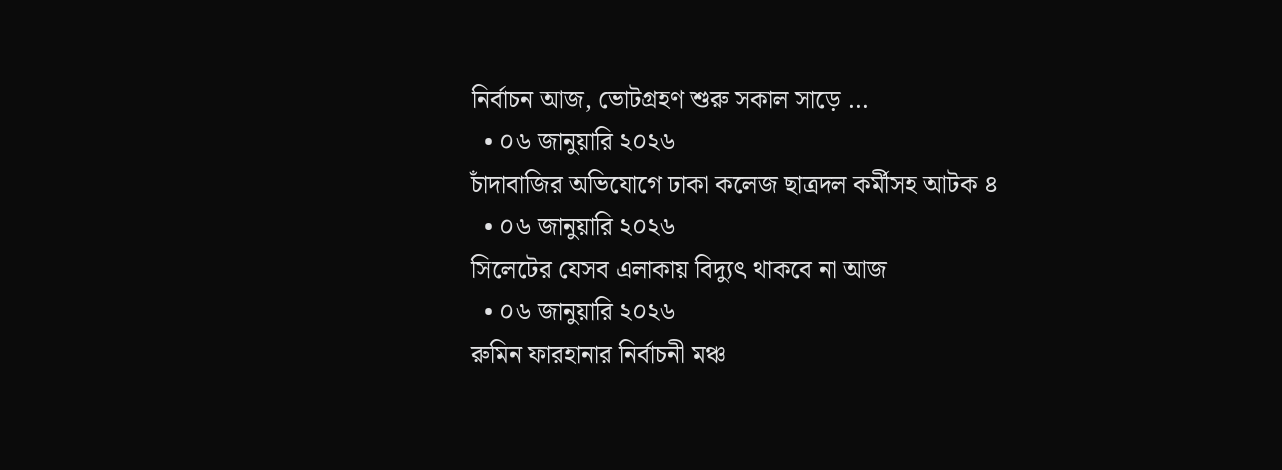নির্বাচন আজ, ভোটগ্রহণ শুরু সকাল সাড়ে …
  • ০৬ জানুয়ারি ২০২৬
চাঁদাবাজির অভিযোগে ঢাকা কলেজ ছাত্রদল কর্মীসহ আটক ৪
  • ০৬ জানুয়ারি ২০২৬
সিলেটের যেসব এলাকায় বিদ্যুৎ থাকবে না আজ
  • ০৬ জানুয়ারি ২০২৬
রুমিন ফারহানার নির্বাচনী মঞ্চ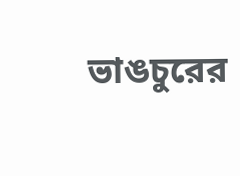ভাঙচুরের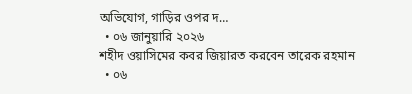অভিযোগ, গাড়ির ওপর দ…
  • ০৬ জানুয়ারি ২০২৬
শহীদ ওয়াসিমের কবর জিয়ারত করবেন তারেক রহমান
  • ০৬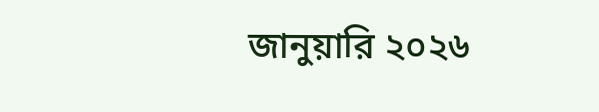জানুয়ারি ২০২৬